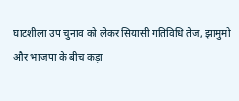घाटशीला उप चुनाव को लेकर सियासी गतिविधि तेज, झामुमो और भाजपा के बीच कड़ा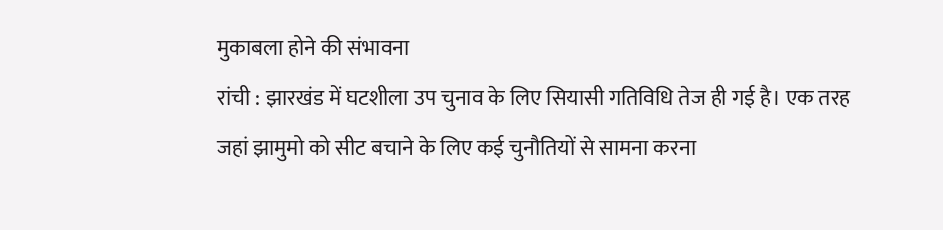मुकाबला होने की संभावना
रांची : झारखंड में घटशीला उप चुनाव के लिए सियासी गतिविधि तेज ही गई है। एक तरह जहां झामुमो को सीट बचाने के लिए कई चुनौतियों से सामना करना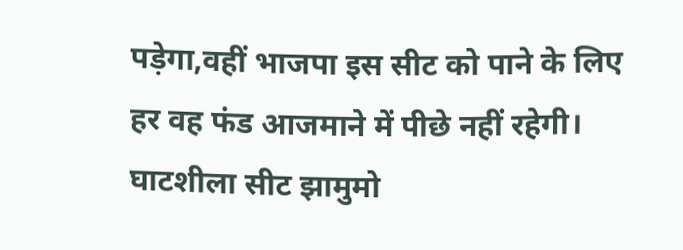पड़ेगा,वहीं भाजपा इस सीट को पाने के लिए हर वह फंड आजमाने में पीछे नहीं रहेगी।
घाटशीला सीट झामुमो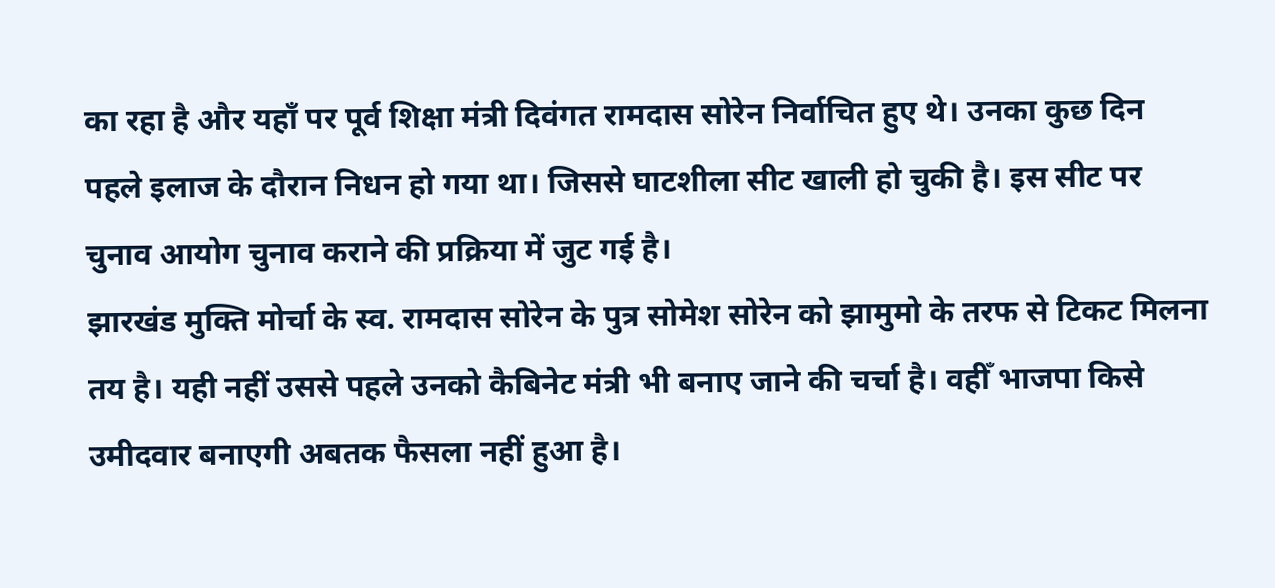का रहा है और यहाँ पर पूर्व शिक्षा मंत्री दिवंगत रामदास सोरेन निर्वाचित हुए थे। उनका कुछ दिन पहले इलाज के दौरान निधन हो गया था। जिससे घाटशीला सीट खाली हो चुकी है। इस सीट पर चुनाव आयोग चुनाव कराने की प्रक्रिया में जुट गई है।
झारखंड मुक्ति मोर्चा के स्व. रामदास सोरेन के पुत्र सोमेश सोरेन को झामुमो के तरफ से टिकट मिलना तय है। यही नहीं उससे पहले उनको कैबिनेट मंत्री भी बनाए जाने की चर्चा है। वहीँ भाजपा किसे उमीदवार बनाएगी अबतक फैसला नहीं हुआ है।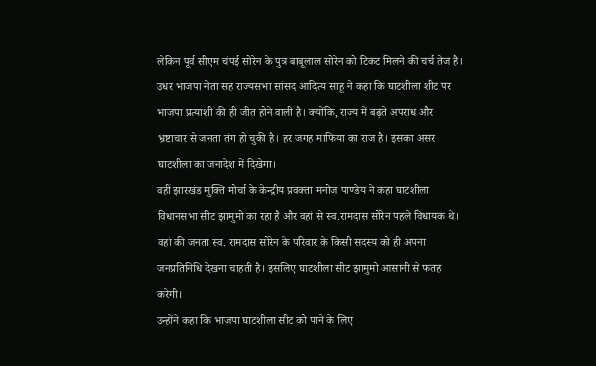लेकिन पूर्व सीएम चंपई सोरेन के पुत्र बाबूलाल सोरेन को टिकट मिलने की चर्च तेज है।
उधर भाजपा नेता सह राज्यसभा सांसद आदित्य साहू ने कहा कि घाटशीला शीट पर भाजपा प्रत्याशी की ही जीत होने वाली है। क्योंकि, राज्य में बढ़ते अपराध और भ्रष्टाचार से जनता तंग हो चुकी है। हर जगह माफिया का राज है। इसका असर घाटशीला का जनादेश में दिखेगा।
वहीं झारखंड मुक्ति मोर्चा के केन्द्रीय प्रवक्ता मनोज पाण्डेय ने कहा घाटशीला विधानसभा सीट झामुमो का रहा है और वहां से स्व.रामदास सोरेन पहले विधायक थे। वहां की जनता स्व. रामदास सोरेन के परिवार के किसी सदस्य को ही अपना जनप्रतिनिधि देखना चाहती है। इसलिए घाटशीला सीट झामुमो आसानी से फतह करेगी।
उन्होंने कहा कि भाजपा घाटशीला सीट को पाने के लिए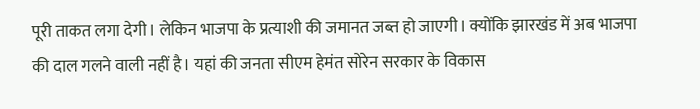पूरी ताकत लगा देगी। लेकिन भाजपा के प्रत्याशी की जमानत जब्त हो जाएगी। क्योंकि झारखंड में अब भाजपा की दाल गलने वाली नहीं है। यहां की जनता सीएम हेमंत सोरेन सरकार के विकास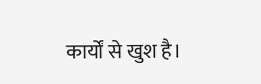कार्यों से खुश है।